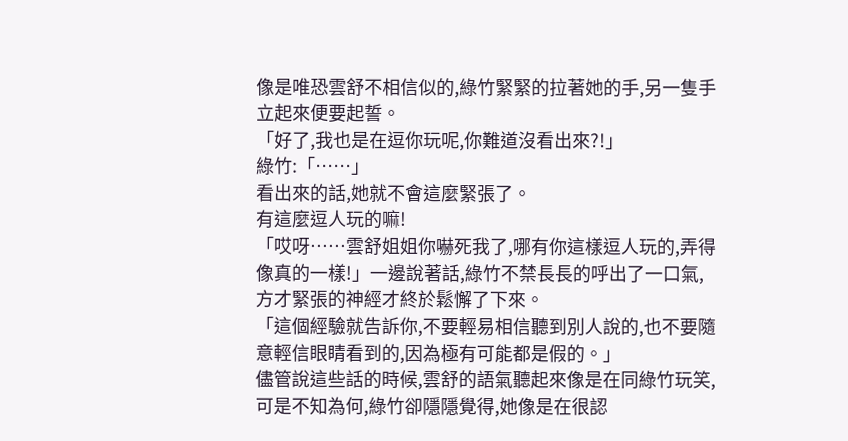像是唯恐雲舒不相信似的,綠竹緊緊的拉著她的手,另一隻手立起來便要起誓。
「好了,我也是在逗你玩呢,你難道沒看出來?!」
綠竹:「……」
看出來的話,她就不會這麼緊張了。
有這麼逗人玩的嘛!
「哎呀……雲舒姐姐你嚇死我了,哪有你這樣逗人玩的,弄得像真的一樣!」一邊說著話,綠竹不禁長長的呼出了一口氣,方才緊張的神經才終於鬆懈了下來。
「這個經驗就告訴你,不要輕易相信聽到別人說的,也不要隨意輕信眼睛看到的,因為極有可能都是假的。」
儘管說這些話的時候,雲舒的語氣聽起來像是在同綠竹玩笑,可是不知為何,綠竹卻隱隱覺得,她像是在很認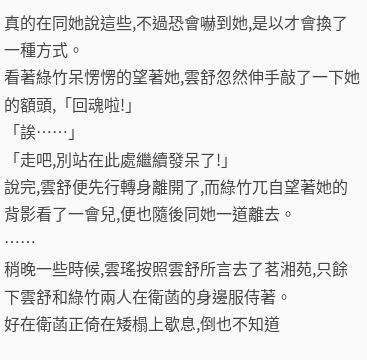真的在同她說這些,不過恐會嚇到她,是以才會換了一種方式。
看著綠竹呆愣愣的望著她,雲舒忽然伸手敲了一下她的額頭,「回魂啦!」
「誒……」
「走吧,別站在此處繼續發呆了!」
說完,雲舒便先行轉身離開了,而綠竹兀自望著她的背影看了一會兒,便也隨後同她一道離去。
……
稍晚一些時候,雲瑤按照雲舒所言去了茗湘苑,只餘下雲舒和綠竹兩人在衛菡的身邊服侍著。
好在衛菡正倚在矮榻上歇息,倒也不知道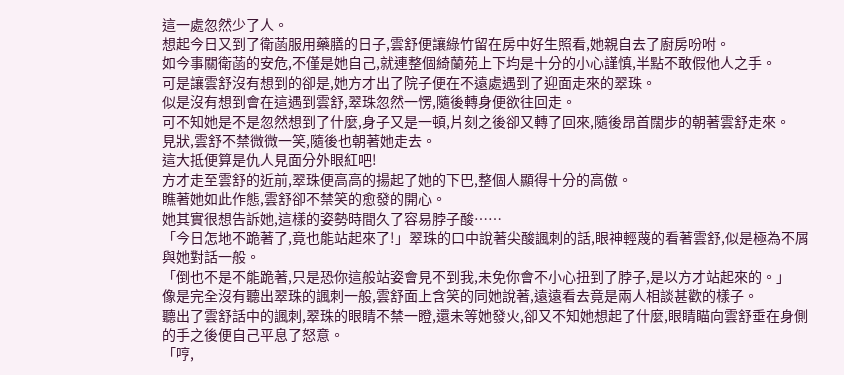這一處忽然少了人。
想起今日又到了衛菡服用藥膳的日子,雲舒便讓綠竹留在房中好生照看,她親自去了廚房吩咐。
如今事關衛菡的安危,不僅是她自己,就連整個綺蘭苑上下均是十分的小心謹慎,半點不敢假他人之手。
可是讓雲舒沒有想到的卻是,她方才出了院子便在不遠處遇到了迎面走來的翠珠。
似是沒有想到會在這遇到雲舒,翠珠忽然一愣,隨後轉身便欲往回走。
可不知她是不是忽然想到了什麼,身子又是一頓,片刻之後卻又轉了回來,隨後昂首闊步的朝著雲舒走來。
見狀,雲舒不禁微微一笑,隨後也朝著她走去。
這大抵便算是仇人見面分外眼紅吧!
方才走至雲舒的近前,翠珠便高高的揚起了她的下巴,整個人顯得十分的高傲。
瞧著她如此作態,雲舒卻不禁笑的愈發的開心。
她其實很想告訴她,這樣的姿勢時間久了容易脖子酸……
「今日怎地不跪著了,竟也能站起來了!」翠珠的口中說著尖酸諷刺的話,眼神輕蔑的看著雲舒,似是極為不屑與她對話一般。
「倒也不是不能跪著,只是恐你這般站姿會見不到我,未免你會不小心扭到了脖子,是以方才站起來的。」
像是完全沒有聽出翠珠的諷刺一般,雲舒面上含笑的同她說著,遠遠看去竟是兩人相談甚歡的樣子。
聽出了雲舒話中的諷刺,翠珠的眼睛不禁一瞪,還未等她發火,卻又不知她想起了什麼,眼睛瞄向雲舒垂在身側的手之後便自己平息了怒意。
「哼,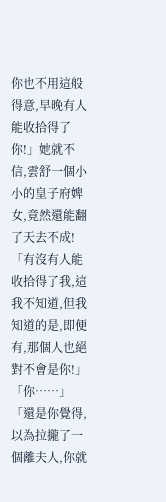你也不用這般得意,早晚有人能收拾得了你!」她就不信,雲舒一個小小的皇子府婢女,竟然還能翻了天去不成!
「有沒有人能收拾得了我,這我不知道,但我知道的是,即便有,那個人也絕對不會是你!」
「你……」
「還是你覺得,以為拉攏了一個離夫人,你就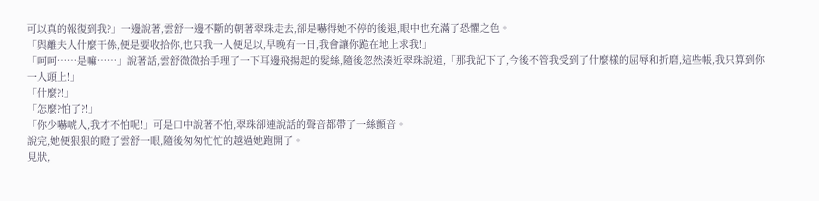可以真的報復到我?」一邊說著,雲舒一邊不斷的朝著翠珠走去,卻是嚇得她不停的後退,眼中也充滿了恐懼之色。
「與離夫人什麼干係,便是要收拾你,也只我一人便足以,早晚有一日,我會讓你跪在地上求我!」
「呵呵……是嘛……」說著話,雲舒微微抬手理了一下耳邊飛揚起的髮絲,隨後忽然湊近翠珠說道,「那我記下了,今後不管我受到了什麼樣的屈辱和折磨,這些帳,我只算到你一人頭上!」
「什麼?!」
「怎麼?怕了?!」
「你少嚇唬人,我才不怕呢!」可是口中說著不怕,翠珠卻連說話的聲音都帶了一絲顫音。
說完,她便狠狠的瞪了雲舒一眼,隨後匆匆忙忙的越過她跑開了。
見狀,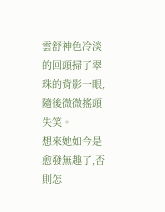雲舒神色冷淡的回頭掃了翠珠的背影一眼,隨後微微搖頭失笑。
想來她如今是愈發無趣了,否則怎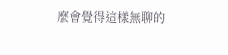麼會覺得這樣無聊的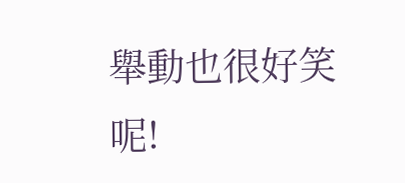舉動也很好笑呢!